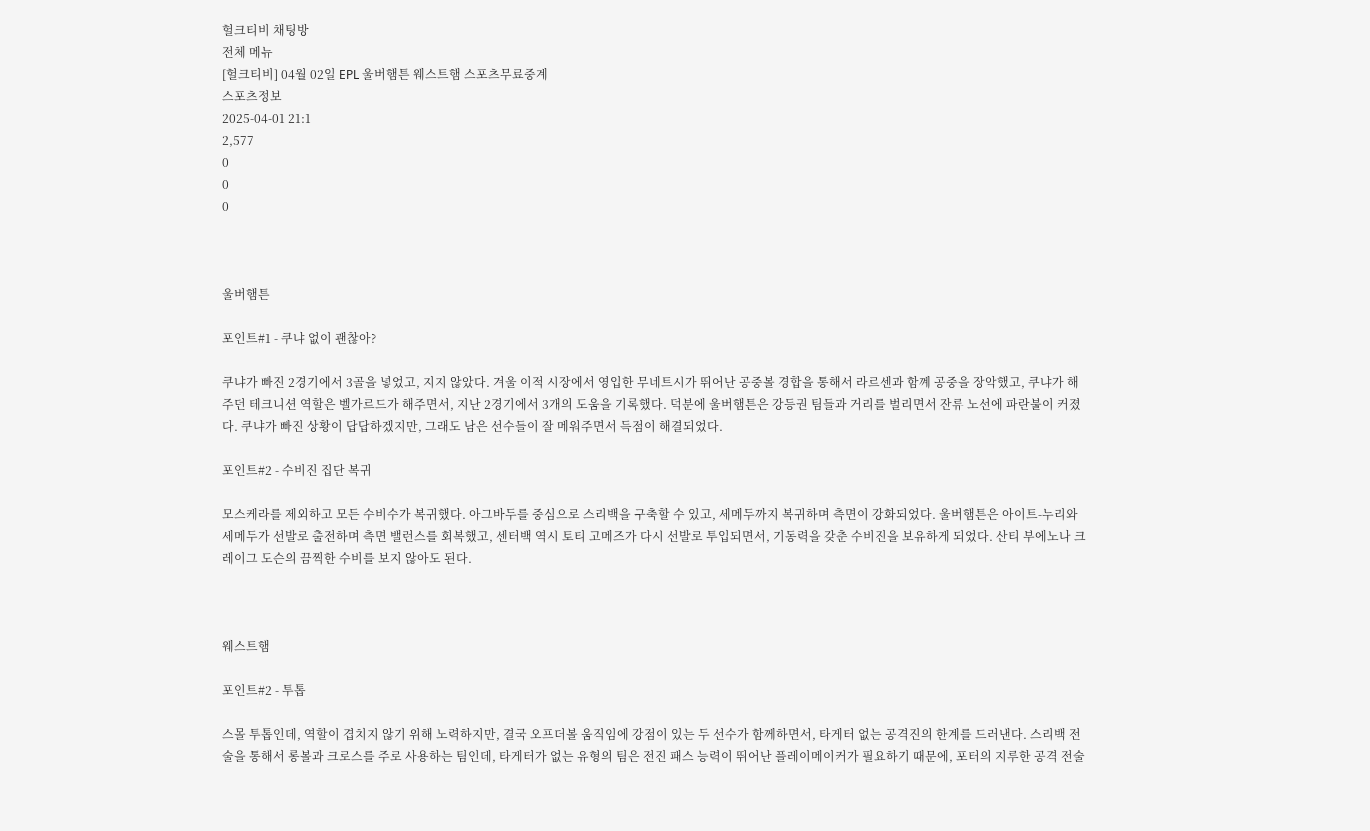헐크티비 채팅방
전체 메뉴
[헐크티비] 04월 02일 EPL 울버햄튼 웨스트햄 스포츠무료중계
스포츠정보
2025-04-01 21:1
2,577
0
0
0



울버햄튼

포인트#1 - 쿠냐 없이 괜찮아?

쿠냐가 빠진 2경기에서 3골을 넣었고, 지지 않았다. 겨울 이적 시장에서 영입한 무네트시가 뛰어난 공중볼 경합을 통해서 라르센과 함꼐 공중을 장악했고, 쿠냐가 해주던 테크니션 역할은 벨가르드가 해주면서, 지난 2경기에서 3개의 도움을 기록했다. 덕분에 울버햄튼은 강등권 팀들과 거리를 벌리면서 잔류 노선에 파란불이 커졌다. 쿠냐가 빠진 상황이 답답하겠지만, 그래도 남은 선수들이 잘 메워주면서 득점이 해결되었다.

포인트#2 - 수비진 집단 복귀

모스케라를 제외하고 모든 수비수가 복귀했다. 아그바두를 중심으로 스리백을 구축할 수 있고, 세메두까지 복귀하며 측면이 강화되었다. 울버햄튼은 아이트-누리와 세메두가 선발로 출전하며 측면 밸런스를 회복했고, 센터백 역시 토티 고메즈가 다시 선발로 투입되면서, 기동력을 갖춘 수비진을 보유하게 되었다. 산티 부에노나 크레이그 도슨의 끔찍한 수비를 보지 않아도 된다.



웨스트햄

포인트#2 - 투톱

스몰 투톱인데, 역할이 겹치지 않기 위해 노력하지만, 결국 오프더볼 움직임에 강점이 있는 두 선수가 함께하면서, 타게터 없는 공격진의 한계를 드러낸다. 스리백 전술을 통해서 롱볼과 크로스를 주로 사용하는 팀인데, 타게터가 없는 유형의 팀은 전진 패스 능력이 뛰어난 플레이메이커가 필요하기 때문에, 포터의 지루한 공격 전술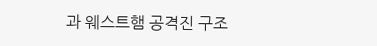과 웨스트햄 공격진 구조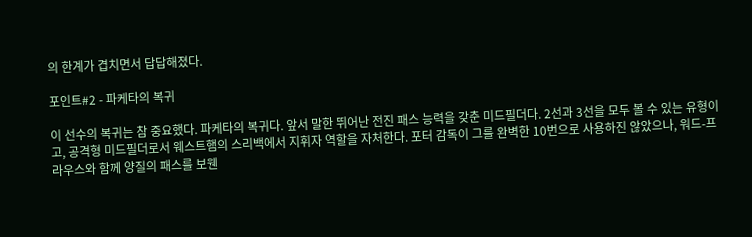의 한계가 겹치면서 답답해졌다.

포인트#2 - 파케타의 복귀

이 선수의 복귀는 참 중요했다. 파케타의 복귀다. 앞서 말한 뛰어난 전진 패스 능력을 갖춘 미드필더다. 2선과 3선을 모두 볼 수 있는 유형이고, 공격형 미드필더로서 웨스트햄의 스리백에서 지휘자 역할을 자처한다. 포터 감독이 그를 완벽한 10번으로 사용하진 않았으나, 워드-프라우스와 함께 양질의 패스를 보웬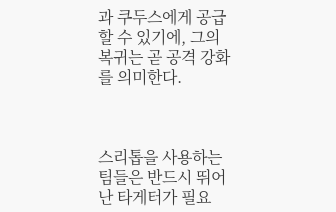과 쿠두스에게 공급할 수 있기에, 그의 복귀는 곧 공격 강화를 의미한다.



스리톱을 사용하는 팀들은 반드시 뛰어난 타게터가 필요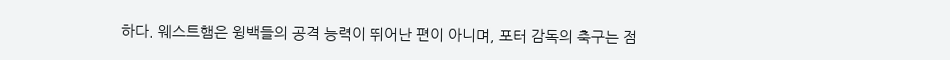하다. 웨스트햄은 윙백들의 공격 능력이 뛰어난 편이 아니며, 포터 감독의 축구는 점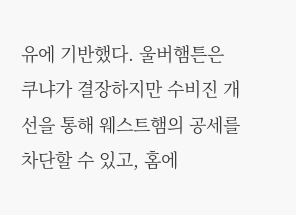유에 기반했다. 울버햄튼은 쿠냐가 결장하지만 수비진 개선을 통해 웨스트햄의 공세를 차단할 수 있고, 홈에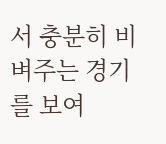서 충분히 비벼주는 경기를 보여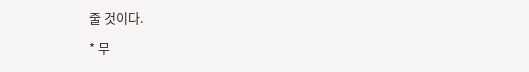줄 것이다.

* 무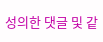성의한 댓글 및 같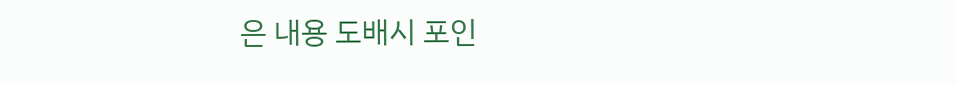은 내용 도배시 포인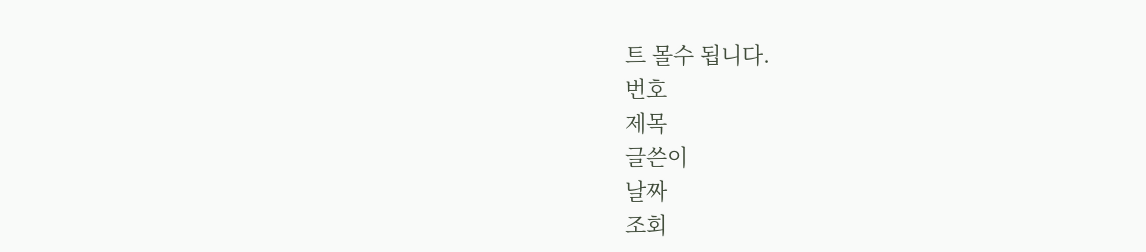트 몰수 됩니다.
번호
제목
글쓴이
날짜
조회